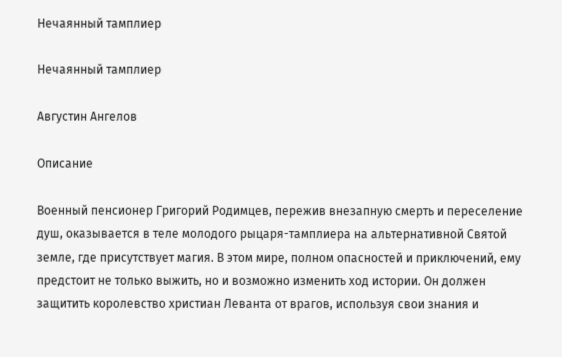Нечаянный тамплиер

Нечаянный тамплиер

Августин Ангелов

Описание

Военный пенсионер Григорий Родимцев, пережив внезапную смерть и переселение душ, оказывается в теле молодого рыцаря-тамплиера на альтернативной Святой земле, где присутствует магия. В этом мире, полном опасностей и приключений, ему предстоит не только выжить, но и возможно изменить ход истории. Он должен защитить королевство христиан Леванта от врагов, используя свои знания и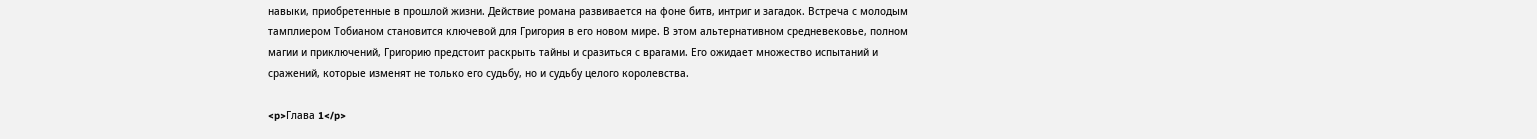навыки, приобретенные в прошлой жизни. Действие романа развивается на фоне битв, интриг и загадок. Встреча с молодым тамплиером Тобианом становится ключевой для Григория в его новом мире. В этом альтернативном средневековье, полном магии и приключений, Григорию предстоит раскрыть тайны и сразиться с врагами. Его ожидает множество испытаний и сражений, которые изменят не только его судьбу, но и судьбу целого королевства.

<p>Глава 1</p>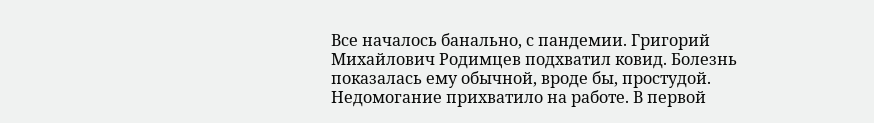Все началось банально, с пандемии. Григорий Михайлович Родимцев подхватил ковид. Болезнь показалась ему обычной, вроде бы, простудой. Недомогание прихватило на работе. В первой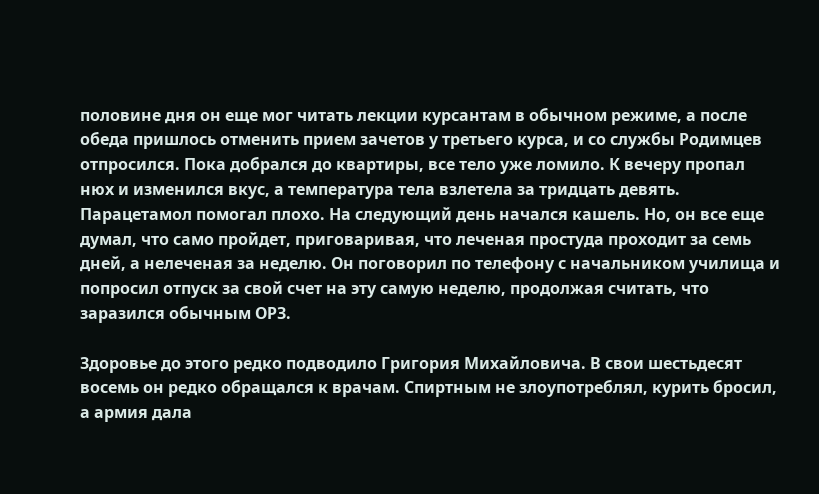половине дня он еще мог читать лекции курсантам в обычном режиме, а после обеда пришлось отменить прием зачетов у третьего курса, и со службы Родимцев отпросился. Пока добрался до квартиры, все тело уже ломило. К вечеру пропал нюх и изменился вкус, а температура тела взлетела за тридцать девять. Парацетамол помогал плохо. На следующий день начался кашель. Но, он все еще думал, что само пройдет, приговаривая, что леченая простуда проходит за семь дней, а нелеченая за неделю. Он поговорил по телефону с начальником училища и попросил отпуск за свой счет на эту самую неделю, продолжая считать, что заразился обычным ОРЗ.

Здоровье до этого редко подводило Григория Михайловича. В свои шестьдесят восемь он редко обращался к врачам. Спиртным не злоупотреблял, курить бросил, а армия дала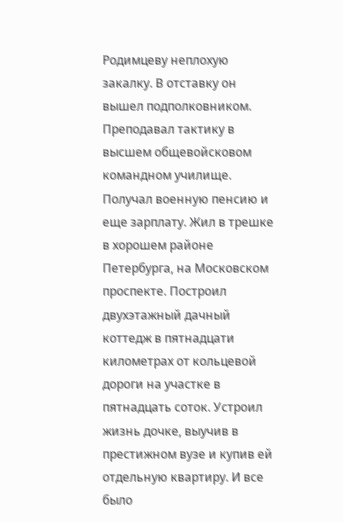Родимцеву неплохую закалку. В отставку он вышел подполковником. Преподавал тактику в высшем общевойсковом командном училище. Получал военную пенсию и еще зарплату. Жил в трешке в хорошем районе Петербурга, на Московском проспекте. Построил двухэтажный дачный коттедж в пятнадцати километрах от кольцевой дороги на участке в пятнадцать соток. Устроил жизнь дочке, выучив в престижном вузе и купив ей отдельную квартиру. И все было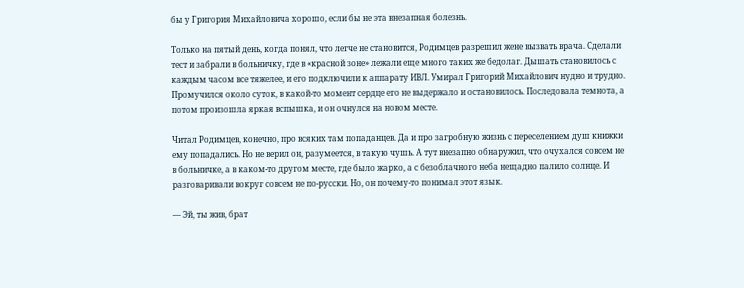бы у Григория Михайловича хорошо, если бы не эта внезапная болезнь.

Только на пятый день, когда понял, что легче не становится, Родимцев разрешил жене вызвать врача. Сделали тест и забрали в больничку, где в «красной зоне» лежали еще много таких же бедолаг. Дышать становилось с каждым часом все тяжелее, и его подключили к аппарату ИВЛ. Умирал Григорий Михайлович нудно и трудно. Промучился около суток, в какой-то момент сердце его не выдержало и остановилось. Последовала темнота, а потом произошла яркая вспышка, и он очнулся на новом месте.

Читал Родимцев, конечно, про всяких там попаданцев. Да и про загробную жизнь с переселением душ книжки ему попадались. Но не верил он, разумеется, в такую чушь. А тут внезапно обнаружил, что очухался совсем не в больничке, а в каком-то другом месте, где было жарко, а с безоблачного неба нещадно палило солнце. И разговаривали вокруг совсем не по-русски. Но, он почему-то понимал этот язык.

— Эй, ты жив, брат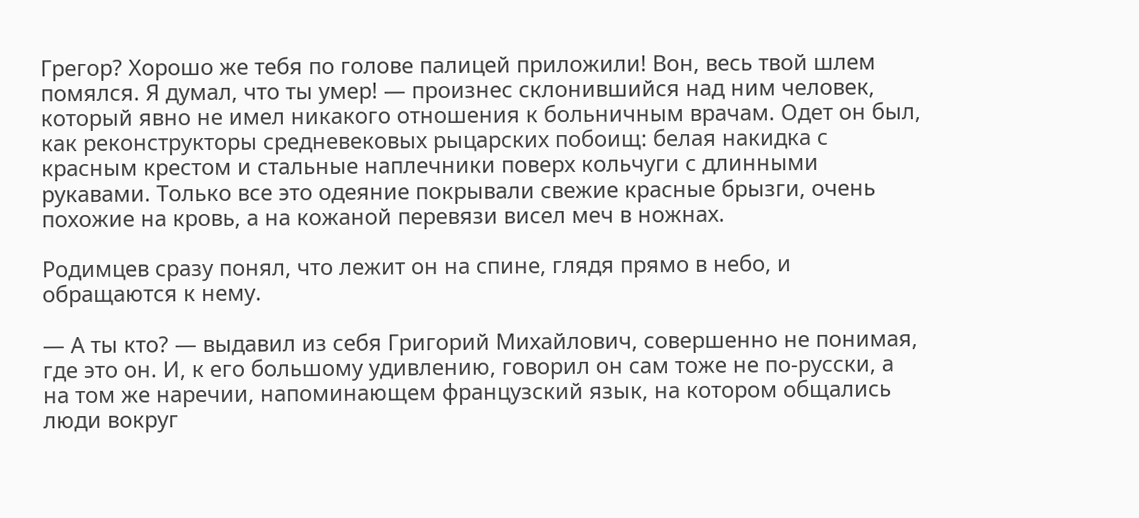Грегор? Хорошо же тебя по голове палицей приложили! Вон, весь твой шлем помялся. Я думал, что ты умер! — произнес склонившийся над ним человек, который явно не имел никакого отношения к больничным врачам. Одет он был, как реконструкторы средневековых рыцарских побоищ: белая накидка с красным крестом и стальные наплечники поверх кольчуги с длинными рукавами. Только все это одеяние покрывали свежие красные брызги, очень похожие на кровь, а на кожаной перевязи висел меч в ножнах.

Родимцев сразу понял, что лежит он на спине, глядя прямо в небо, и обращаются к нему.

— А ты кто? — выдавил из себя Григорий Михайлович, совершенно не понимая, где это он. И, к его большому удивлению, говорил он сам тоже не по-русски, а на том же наречии, напоминающем французский язык, на котором общались люди вокруг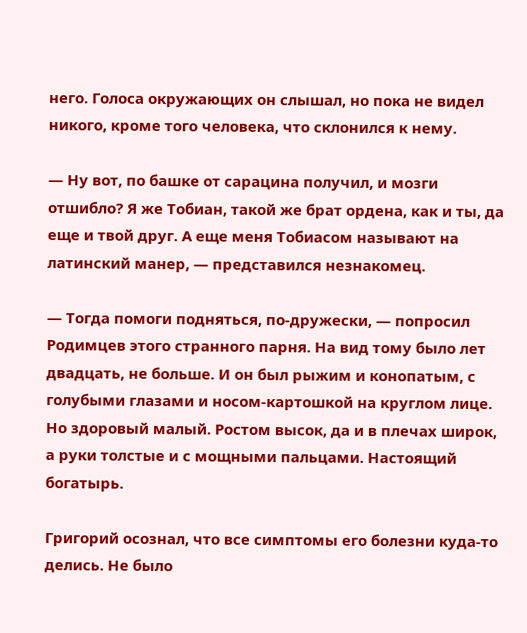него. Голоса окружающих он слышал, но пока не видел никого, кроме того человека, что склонился к нему.

— Ну вот, по башке от сарацина получил, и мозги отшибло? Я же Тобиан, такой же брат ордена, как и ты, да еще и твой друг. А еще меня Тобиасом называют на латинский манер, — представился незнакомец.

— Тогда помоги подняться, по-дружески, — попросил Родимцев этого странного парня. На вид тому было лет двадцать, не больше. И он был рыжим и конопатым, с голубыми глазами и носом-картошкой на круглом лице. Но здоровый малый. Ростом высок, да и в плечах широк, а руки толстые и с мощными пальцами. Настоящий богатырь.

Григорий осознал, что все симптомы его болезни куда-то делись. Не было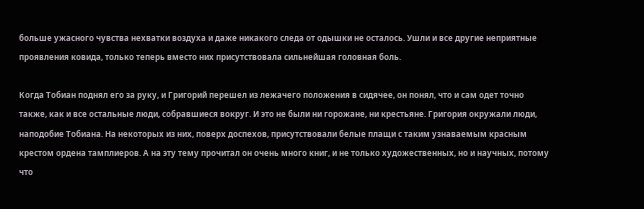больше ужасного чувства нехватки воздуха и даже никакого следа от одышки не осталось. Ушли и все другие неприятные проявления ковида, только теперь вместо них присутствовала сильнейшая головная боль.

Когда Тобиан поднял его за руку, и Григорий перешел из лежачего положения в сидячее, он понял, что и сам одет точно также, как и все остальные люди, собравшиеся вокруг. И это не были ни горожане, ни крестьяне. Григория окружали люди, наподобие Тобиана. На некоторых из них, поверх доспехов, присутствовали белые плащи с таким узнаваемым красным крестом ордена тамплиеров. А на эту тему прочитал он очень много книг, и не только художественных, но и научных, потому что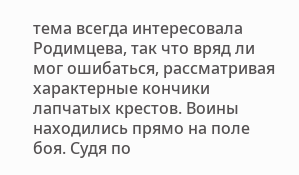тема всегда интересовала Родимцева, так что вряд ли мог ошибаться, рассматривая характерные кончики лапчатых крестов. Воины находились прямо на поле боя. Судя по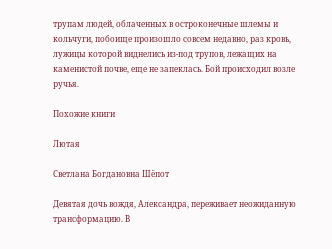трупам людей, облаченных в остроконечные шлемы и кольчуги, побоище произошло совсем недавно, раз кровь, лужицы которой виднелись из-под трупов, лежащих на каменистой почве, еще не запеклась. Бой происходил возле ручья.

Похожие книги

Лютая

Светлана Богдановна Шёпот

Девятая дочь вождя, Александра, переживает неожиданную трансформацию. В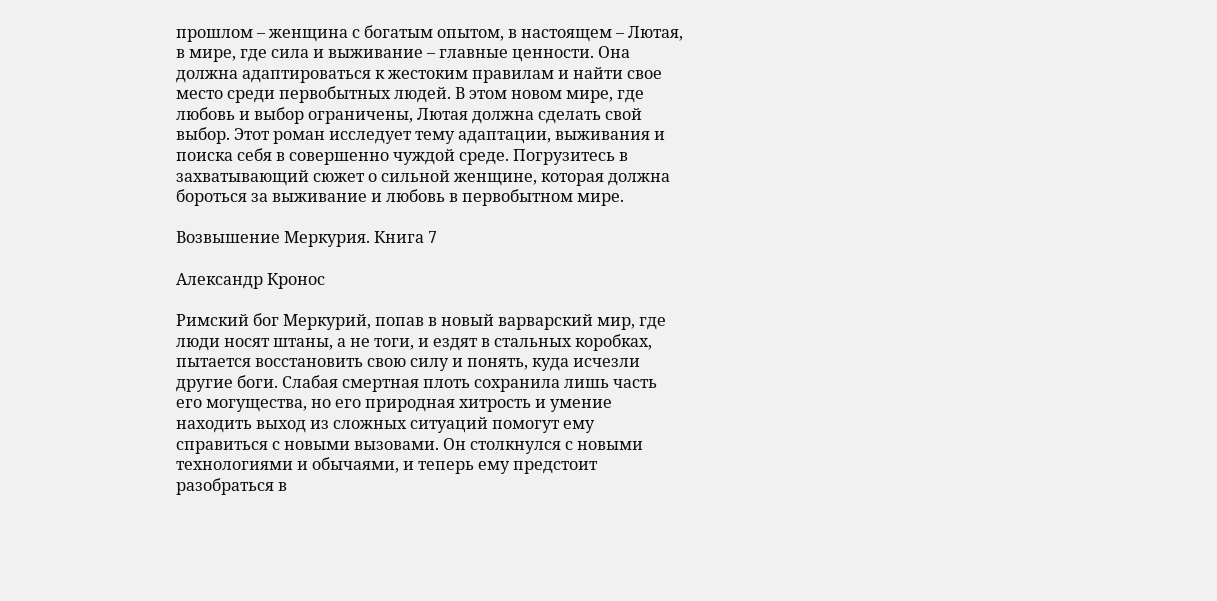прошлом – женщина с богатым опытом, в настоящем – Лютая, в мире, где сила и выживание – главные ценности. Она должна адаптироваться к жестоким правилам и найти свое место среди первобытных людей. В этом новом мире, где любовь и выбор ограничены, Лютая должна сделать свой выбор. Этот роман исследует тему адаптации, выживания и поиска себя в совершенно чуждой среде. Погрузитесь в захватывающий сюжет о сильной женщине, которая должна бороться за выживание и любовь в первобытном мире.

Возвышение Меркурия. Книга 7

Александр Кронос

Римский бог Меркурий, попав в новый варварский мир, где люди носят штаны, а не тоги, и ездят в стальных коробках, пытается восстановить свою силу и понять, куда исчезли другие боги. Слабая смертная плоть сохранила лишь часть его могущества, но его природная хитрость и умение находить выход из сложных ситуаций помогут ему справиться с новыми вызовами. Он столкнулся с новыми технологиями и обычаями, и теперь ему предстоит разобраться в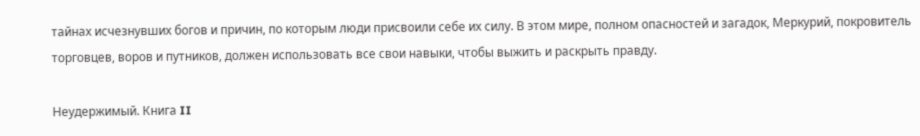тайнах исчезнувших богов и причин, по которым люди присвоили себе их силу. В этом мире, полном опасностей и загадок, Меркурий, покровитель торговцев, воров и путников, должен использовать все свои навыки, чтобы выжить и раскрыть правду.

Неудержимый. Книга II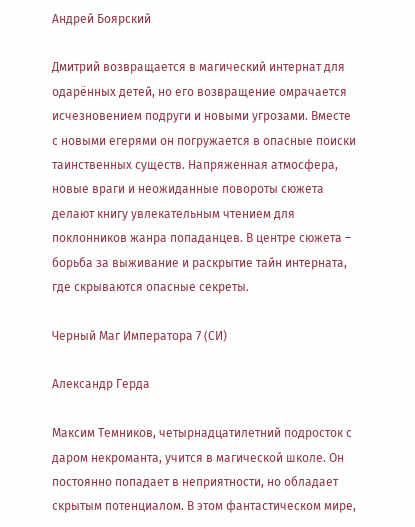Андрей Боярский

Дмитрий возвращается в магический интернат для одарённых детей, но его возвращение омрачается исчезновением подруги и новыми угрозами. Вместе с новыми егерями он погружается в опасные поиски таинственных существ. Напряженная атмосфера, новые враги и неожиданные повороты сюжета делают книгу увлекательным чтением для поклонников жанра попаданцев. В центре сюжета – борьба за выживание и раскрытие тайн интерната, где скрываются опасные секреты.

Черный Маг Императора 7 (CИ)

Александр Герда

Максим Темников, четырнадцатилетний подросток с даром некроманта, учится в магической школе. Он постоянно попадает в неприятности, но обладает скрытым потенциалом. В этом фантастическом мире,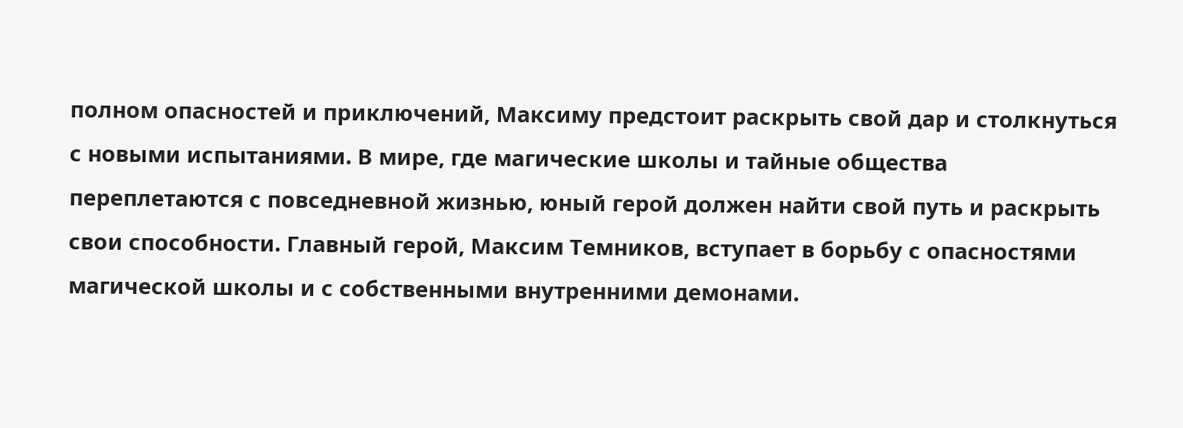полном опасностей и приключений, Максиму предстоит раскрыть свой дар и столкнуться с новыми испытаниями. В мире, где магические школы и тайные общества переплетаются с повседневной жизнью, юный герой должен найти свой путь и раскрыть свои способности. Главный герой, Максим Темников, вступает в борьбу с опасностями магической школы и с собственными внутренними демонами.